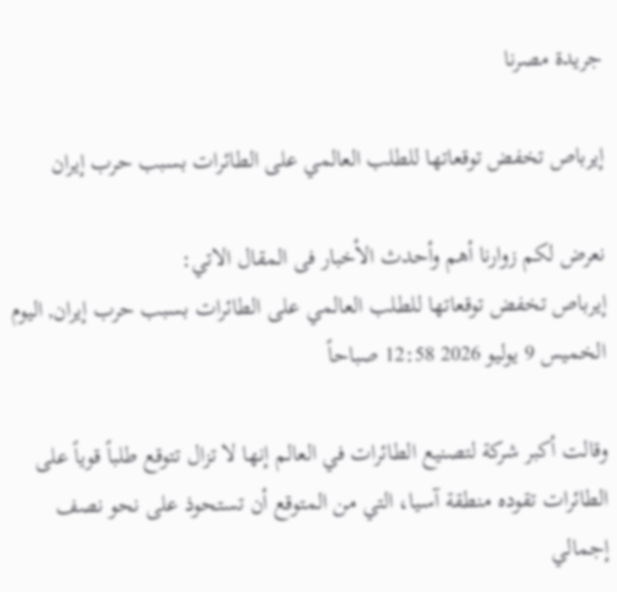جريدة مصرنا

إيرباص تخفض توقعاتها للطلب العالمي على الطائرات بسبب حرب إيران

نعرض لكم زوارنا أهم وأحدث الأخبار فى المقال الاتي:
إيرباص تخفض توقعاتها للطلب العالمي على الطائرات بسبب حرب إيران, اليوم الخميس 9 يوليو 2026 12:58 صباحاً

وقالت أكبر شركة لتصنيع الطائرات في العالم إنها لا تزال تتوقع طلباً قوياً على الطائرات تقوده منطقة آسيا، التي من المتوقع أن تستحوذ على نحو نصف إجمالي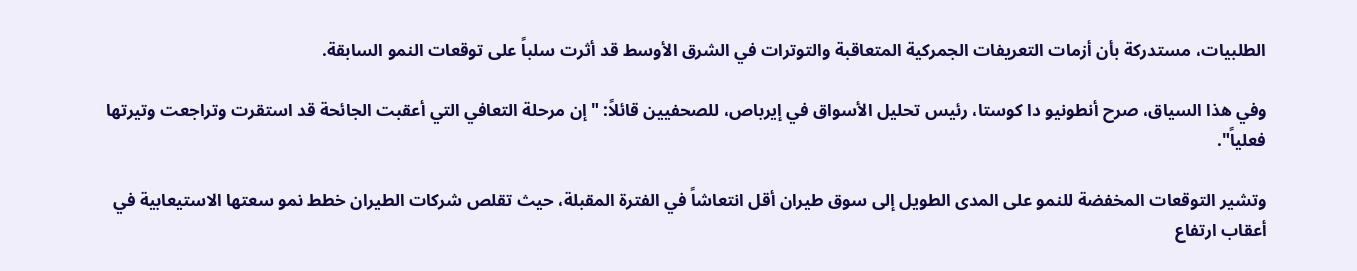الطلبيات، مستدركة بأن أزمات التعريفات الجمركية المتعاقبة والتوترات في الشرق الأوسط قد أثرت سلباً على توقعات النمو السابقة.

وفي هذا السياق، صرح أنطونيو دا كوستا، رئيس تحليل الأسواق في إيرباص، للصحفيين قائلاً: "إن مرحلة التعافي التي أعقبت الجائحة قد استقرت وتراجعت وتيرتها فعلياً".

وتشير التوقعات المخفضة للنمو على المدى الطويل إلى سوق طيران أقل انتعاشاً في الفترة المقبلة، حيث تقلص شركات الطيران خطط نمو سعتها الاستيعابية في أعقاب ارتفاع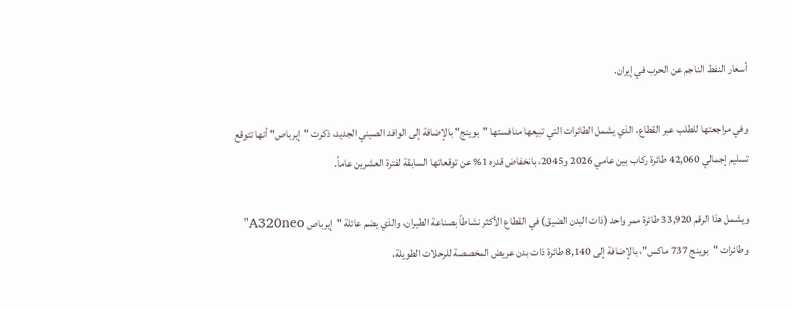أسعار النفط الناجم عن الحرب في إيران.

وفي مراجعتها للطلب عبر القطاع، الذي يشمل الطائرات التي تبيعها منافستها "بوينج" بالإضافة إلى الوافد الصيني الجديد، ذكرت "إيرباص" أنها تتوقع تسليم إجمالي 42,060 طائرة ركاب بين عامي 2026 و2045، بانخفاض قدره 1% عن توقعاتها السابقة لفترة العشرين عاماً.

ويشمل هذا الرقم 33,920 طائرة ممر واحد (ذات البدن الضيق) في القطاع الأكثر نشاطاً بصناعة الطيران، والذي يضم عائلة "إيرباص A320neo" وطائرات "بوينج 737 ماكس"، بالإضافة إلى 8,140 طائرة ذات بدن عريض المخصصة للرحلات الطويلة،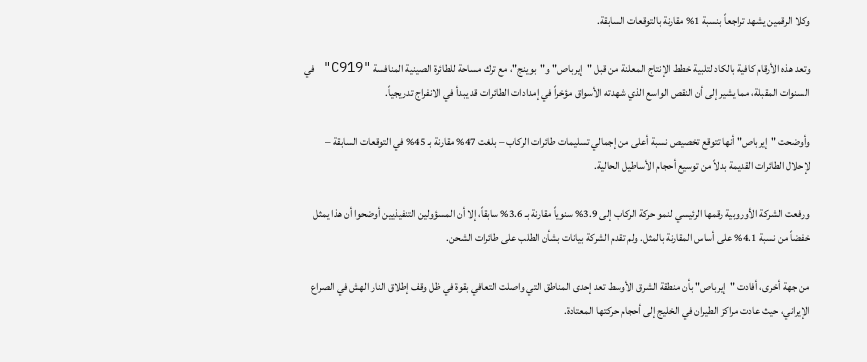وكلا الرقمين يشهد تراجعاً بنسبة 1% مقارنة بالتوقعات السابقة.

وتعد هذه الأرقام كافية بالكاد لتلبية خطط الإنتاج المعلنة من قبل "إيرباص" و"بوينج"، مع ترك مساحة للطائرة الصينية المنافسة "C919" في السنوات المقبلة، مما يشير إلى أن النقص الواسع الذي شهدته الأسواق مؤخراً في إمدادات الطائرات قد يبدأ في الانفراج تدريجياً.

وأوضحت "إيرباص" أنها تتوقع تخصيص نسبة أعلى من إجمالي تسليمات طائرات الركاب – بلغت 47% مقارنة بـ 45% في التوقعات السابقة – لإحلال الطائرات القديمة بدلاً من توسيع أحجام الأساطيل الحالية.

ورفعت الشركة الأوروبية رقمها الرئيسي لنمو حركة الركاب إلى 3.9% سنوياً مقارنة بـ 3.6% سابقاً، إلا أن المسؤولين التنفيذيين أوضحوا أن هذا يمثل خفضاً من نسبة 4.1% على أساس المقارنة بالمثل. ولم تقدم الشركة بيانات بشأن الطلب على طائرات الشحن.

من جهة أخرى، أفادت "إيرباص" بأن منطقة الشرق الأوسط تعد إحدى المناطق التي واصلت التعافي بقوة في ظل وقف إطلاق النار الهش في الصراع الإيراني، حيث عادت مراكز الطيران في الخليج إلى أحجام حركتها المعتادة.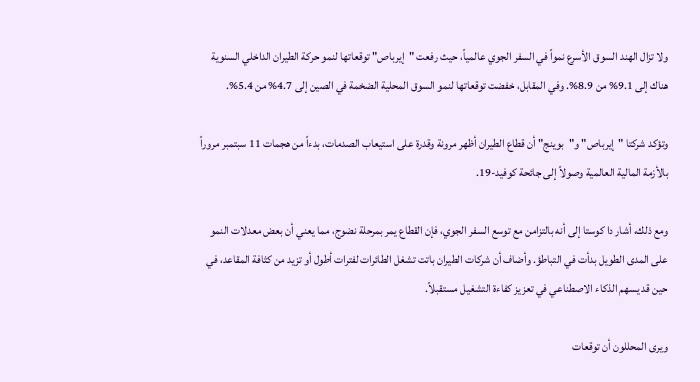ولا تزال الهند السوق الأسرع نمواً في السفر الجوي عالمياً، حيث رفعت "إيرباص" توقعاتها لنمو حركة الطيران الداخلي السنوية هناك إلى 9.1% من 8.9%. وفي المقابل، خفضت توقعاتها لنمو السوق المحلية الضخمة في الصين إلى 4.7% من 5.4%.

وتؤكد شركتا "إيرباص" و"بوينج" أن قطاع الطيران أظهر مرونة وقدرة على استيعاب الصدمات، بدءاً من هجمات 11 سبتمبر مروراً بالأزمة المالية العالمية وصولاً إلى جائحة كوفيد-19.

ومع ذلك، أشار دا كوستا إلى أنه بالتزامن مع توسع السفر الجوي، فإن القطاع يمر بمرحلة نضوج، مما يعني أن بعض معدلات النمو على المدى الطويل بدأت في التباطؤ. وأضاف أن شركات الطيران باتت تشغل الطائرات لفترات أطول أو تزيد من كثافة المقاعد، في حين قد يسهم الذكاء الاصطناعي في تعزيز كفاءة التشغيل مستقبلاً.

ويرى المحللون أن توقعات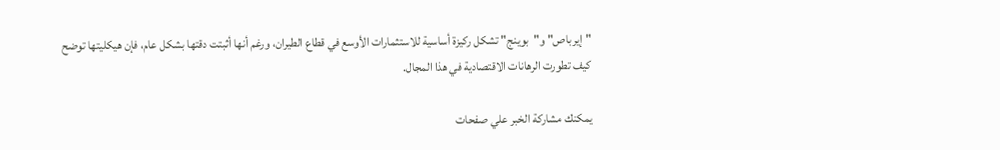"إيرباص" و"بوينج" تشكل ركيزة أساسية للاستثمارات الأوسع في قطاع الطيران، ورغم أنها أثبتت دقتها بشكل عام، فإن هيكليتها توضح كيف تطورت الرهانات الاقتصادية في هذا المجال.

يمكنك مشاركة الخبر علي صفحات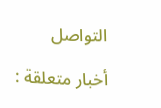التواصل

أخبار متعلقة :